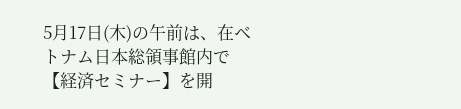5月17日(木)の午前は、在ベトナム日本総領事館内で【経済セミナー】を開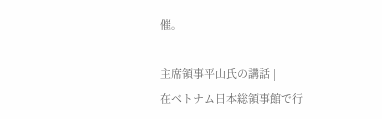催。

主席領事平山氏の講話 |
在ベトナム日本総領事館で行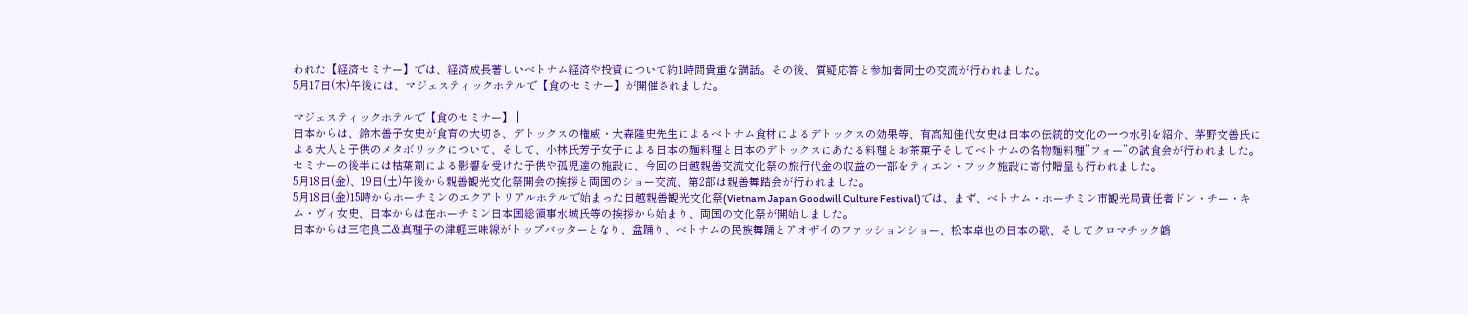われた【経済セミナー】では、経済成長著しいベトナム経済や投資について約1時間貴重な講話。その後、質疑応答と参加者同士の交流が行われました。
5月17日(木)午後には、マジェスティックホテルで【食のセミナー】が開催されました。

マジェスティックホテルで【食のセミナー】 |
日本からは、鈴木善子女史が食育の大切さ、デトックスの権威・大森隆史先生によるベトナム食材によるデトックスの効果等、有高知佳代女史は日本の伝統的文化の一つ水引を紹介、茅野文善氏による大人と子供のメタボリックについて、そして、小林氏芳子女子による日本の麺料理と日本のデトックスにあたる料理とお茶菓子そしてベトナムの名物麺料理”フォー”の試食会が行われました。
セミナーの後半には枯葉剤による影響を受けた子供や孤児達の施設に、今回の日越親善交流文化祭の旅行代金の収益の一部をティエン・フック施設に寄付贈呈も行われました。
5月18日(金)、19日(土)午後から親善観光文化祭開会の挨拶と両国のショー交流、第2部は親善舞踏会が行われました。
5月18日(金)15時からホーチミンのエクアトリアルホテルで始まった日越親善観光文化祭(Vietnam Japan Goodwill Culture Festival)では、まず、ベトナム・ホーチミン市観光局責任者ドン・チー・キム・ヴィ女史、日本からは在ホーチミン日本国総領事水城氏等の挨拶から始まり、両国の文化祭が開始しました。
日本からは三宅良二&真理子の津軽三味線がトップバッターとなり、盆踊り、ベトナムの民族舞踊とアオザイのファッションショー、松本卓也の日本の歌、そしてクロマチック鶴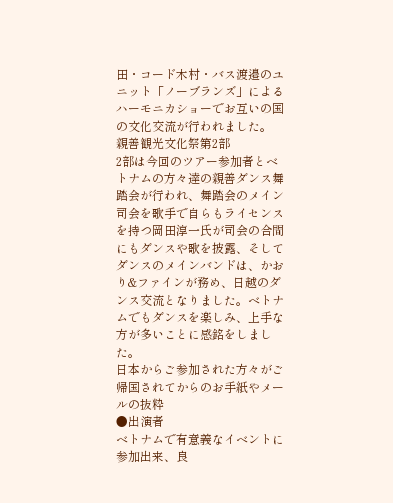田・コード木村・バス渡邉のユニット「ノーブランズ」によるハーモニカショーでお互いの国の文化交流が行われました。
親善観光文化祭第2部
2部は今回のツアー参加者とベトナムの方々達の親善ダンス舞踏会が行われ、舞踏会のメイン司会を歌手で自らもライセンスを持つ岡田淳一氏が司会の合間にもダンスや歌を披露、そしてダンスのメインバンドは、かおり&ファインが務め、日越のダンス交流となりました。ベトナムでもダンスを楽しみ、上手な方が多いことに感銘をしました。
日本からご参加された方々がご帰国されてからのお手紙やメールの抜粋
●出演者
ベトナムで有意義なイベントに参加出来、良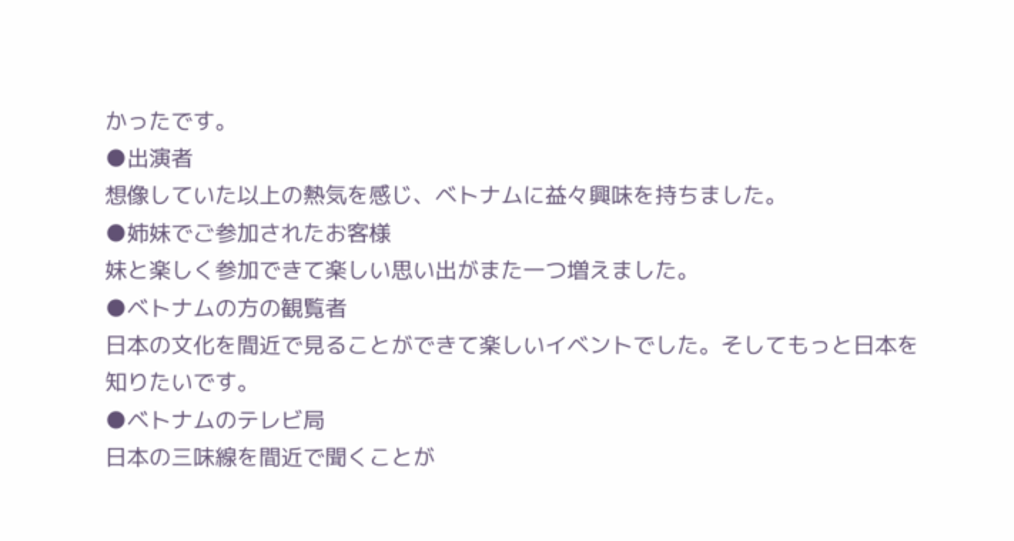かったです。
●出演者
想像していた以上の熱気を感じ、ベトナムに益々興味を持ちました。
●姉妹でご参加されたお客様
妹と楽しく参加できて楽しい思い出がまた一つ増えました。
●ベトナムの方の観覧者
日本の文化を間近で見ることができて楽しいイベントでした。そしてもっと日本を知りたいです。
●ベトナムのテレビ局
日本の三味線を間近で聞くことが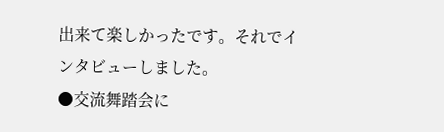出来て楽しかったです。それでインタビューしました。
●交流舞踏会に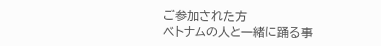ご参加された方
ベトナムの人と一緒に踊る事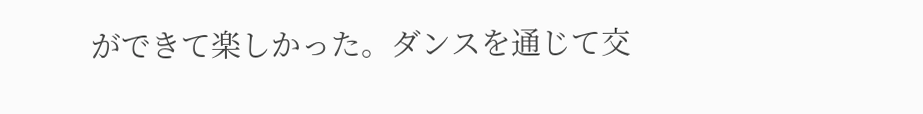ができて楽しかった。ダンスを通じて交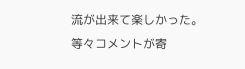流が出来て楽しかった。
等々コメントが寄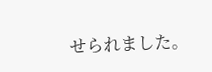せられました。